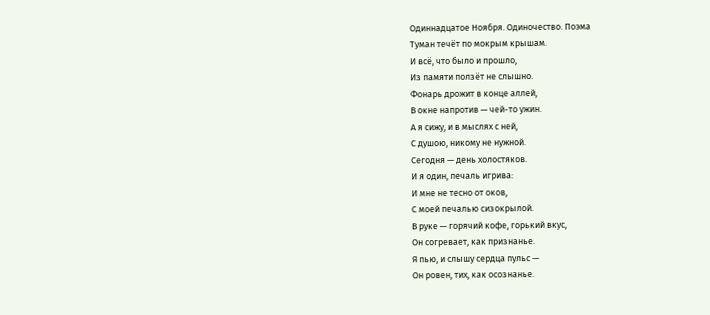Одиннадцатое Ноября. Одиночество. Поэма
Туман течёт по мокрым крышам.
И всё, что было и прошло,
Из памяти ползёт не слышно.
Фонарь дрожит в конце аллей,
В окне напротив — чей-то ужин.
А я сижу, и в мыслях с ней,
С душою, никому не нужной.
Сегодня — день холостяков.
И я один, печаль игрива:
И мне не тесно от оков,
С моей печалью сизокрылой.
В руке — горячий кофе, горький вкус,
Он согревает, как признанье.
Я пью, и слышу сердца пульс —
Он ровен, тих, как осознанье.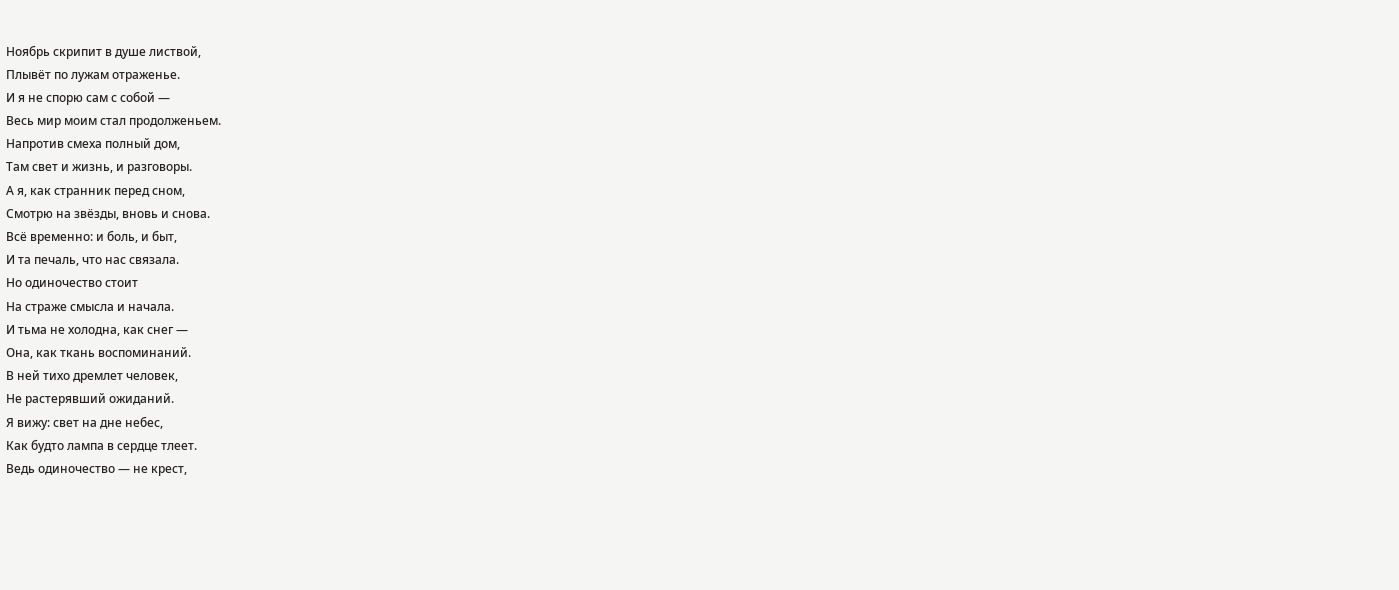Ноябрь скрипит в душе листвой,
Плывёт по лужам отраженье.
И я не спорю сам с собой —
Весь мир моим стал продолженьем.
Напротив смеха полный дом,
Там свет и жизнь, и разговоры.
А я, как странник перед сном,
Смотрю на звёзды, вновь и снова.
Всё временно: и боль, и быт,
И та печаль, что нас связала.
Но одиночество стоит
На страже смысла и начала.
И тьма не холодна, как снег —
Она, как ткань воспоминаний.
В ней тихо дремлет человек,
Не растерявший ожиданий.
Я вижу: свет на дне небес,
Как будто лампа в сердце тлеет.
Ведь одиночество — не крест,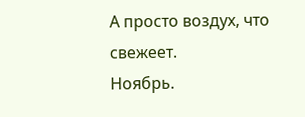А просто воздух, что свежеет.
Ноябрь.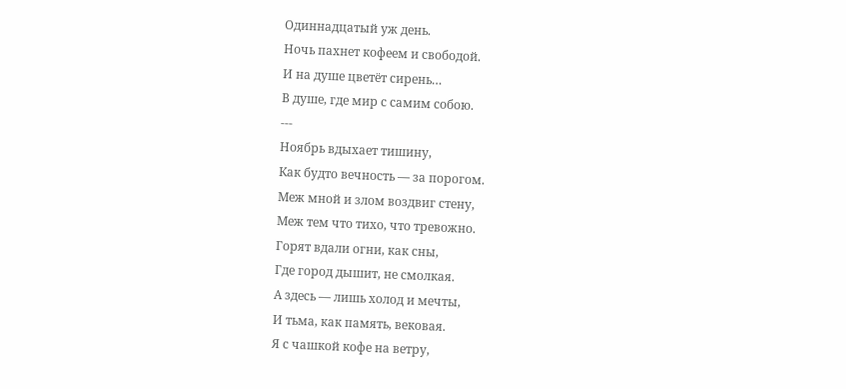Одиннадцатый уж день.
Ночь пахнет кофеем и свободой.
И на душе цветёт сирень…
В душе, где мир с самим собою.
---
Ноябрь вдыхает тишину,
Как будто вечность — за порогом.
Меж мной и злом воздвиг стену,
Меж тем что тихо, что тревожно.
Горят вдали огни, как сны,
Где город дышит, не смолкая.
А здесь — лишь холод и мечты,
И тьма, как память, вековая.
Я с чашкой кофе на ветру,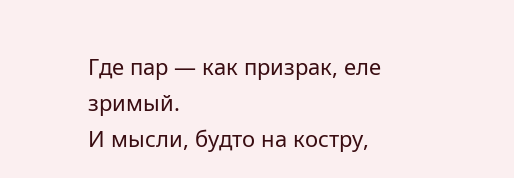Где пар — как призрак, еле зримый.
И мысли, будто на костру,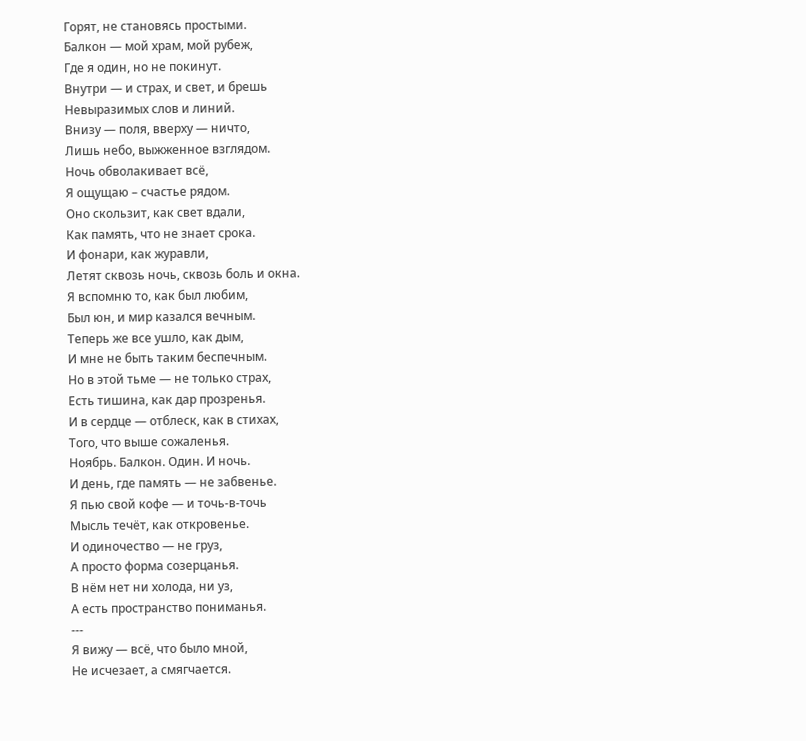Горят, не становясь простыми.
Балкон — мой храм, мой рубеж,
Где я один, но не покинут.
Внутри — и страх, и свет, и брешь
Невыразимых слов и линий.
Внизу — поля, вверху — ничто,
Лишь небо, выжженное взглядом.
Ночь обволакивает всё,
Я ощущаю – счастье рядом.
Оно скользит, как свет вдали,
Как память, что не знает срока.
И фонари, как журавли,
Летят сквозь ночь, сквозь боль и окна.
Я вспомню то, как был любим,
Был юн, и мир казался вечным.
Теперь же все ушло, как дым,
И мне не быть таким беспечным.
Но в этой тьме — не только страх,
Есть тишина, как дар прозренья.
И в сердце — отблеск, как в стихах,
Того, что выше сожаленья.
Ноябрь. Балкон. Один. И ночь.
И день, где память — не забвенье.
Я пью свой кофе — и точь-в-точь
Мысль течёт, как откровенье.
И одиночество — не груз,
А просто форма созерцанья.
В нём нет ни холода, ни уз,
А есть пространство пониманья.
---
Я вижу — всё, что было мной,
Не исчезает, а смягчается.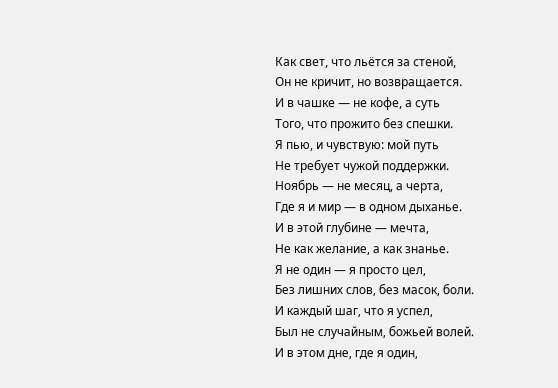Как свет, что льётся за стеной,
Он не кричит, но возвращается.
И в чашке — не кофе, а суть
Того, что прожито без спешки.
Я пью, и чувствую: мой путь
Не требует чужой поддержки.
Ноябрь — не месяц, а черта,
Где я и мир — в одном дыханье.
И в этой глубине — мечта,
Не как желание, а как знанье.
Я не один — я просто цел,
Без лишних слов, без масок, боли.
И каждый шаг, что я успел,
Был не случайным, божьей волей.
И в этом дне, где я один,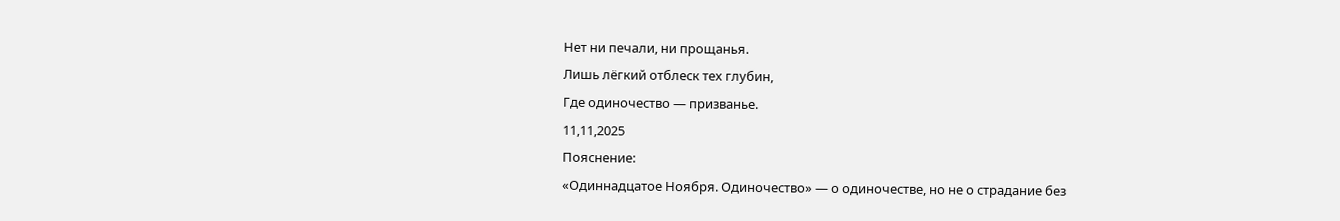Нет ни печали, ни прощанья.
Лишь лёгкий отблеск тех глубин,
Где одиночество — призванье.
11,11,2025
Пояснение:
«Одиннадцатое Ноября. Одиночество» — о одиночестве, но не о страдание без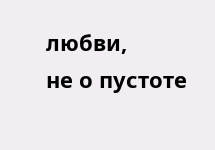любви,
не о пустоте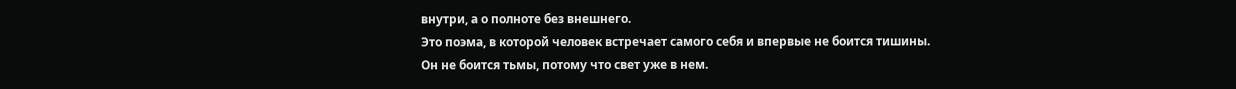внутри, а о полноте без внешнего.
Это поэма, в которой человек встречает самого себя и впервые не боится тишины.
Он не боится тьмы, потому что свет уже в нем.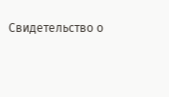Свидетельство о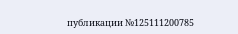публикации №125111200785